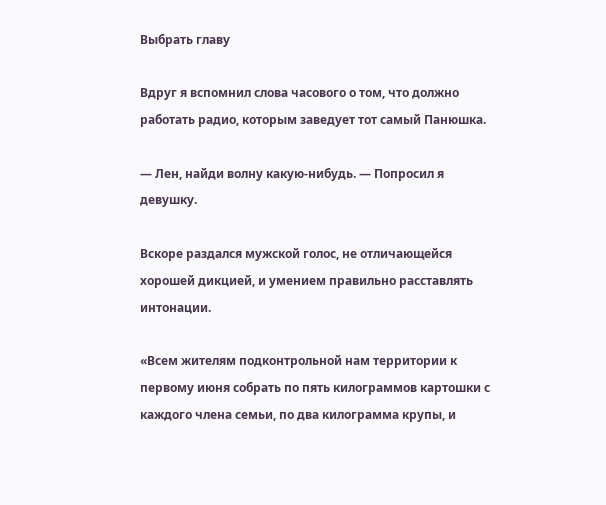Выбрать главу

Вдруг я вспомнил слова часового о том, что должно работать радио, которым заведует тот самый Панюшка.

— Лен, найди волну какую-нибудь. — Попросил я девушку.

Вскоре раздался мужской голос, не отличающейся хорошей дикцией, и умением правильно расставлять интонации.

«Всем жителям подконтрольной нам территории к первому июня собрать по пять килограммов картошки с каждого члена семьи, по два килограмма крупы, и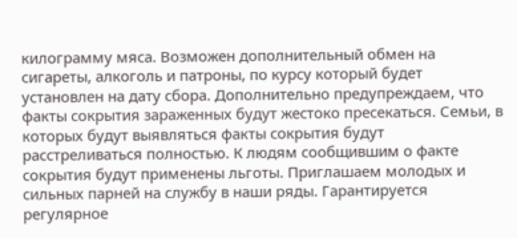килограмму мяса. Возможен дополнительный обмен на сигареты, алкоголь и патроны, по курсу который будет установлен на дату сбора. Дополнительно предупреждаем, что факты сокрытия зараженных будут жестоко пресекаться. Семьи, в которых будут выявляться факты сокрытия будут расстреливаться полностью. К людям сообщившим о факте сокрытия будут применены льготы. Приглашаем молодых и сильных парней на службу в наши ряды. Гарантируется регулярное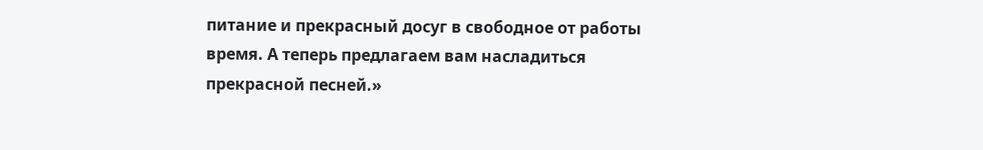питание и прекрасный досуг в свободное от работы время. А теперь предлагаем вам насладиться прекрасной песней.»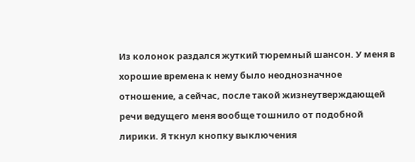Из колонок раздался жуткий тюремный шансон. У меня в хорошие времена к нему было неоднозначное отношение, а сейчас, после такой жизнеутверждающей речи ведущего меня вообще тошнило от подобной лирики. Я ткнул кнопку выключения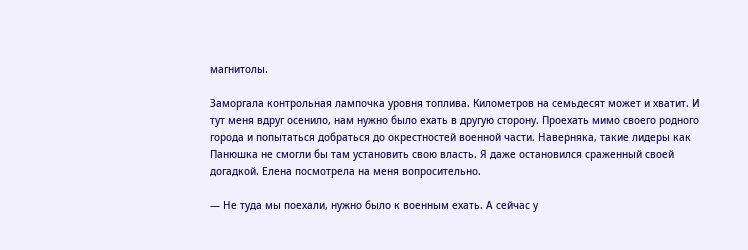магнитолы.

Заморгала контрольная лампочка уровня топлива. Километров на семьдесят может и хватит. И тут меня вдруг осенило, нам нужно было ехать в другую сторону. Проехать мимо своего родного города и попытаться добраться до окрестностей военной части. Наверняка, такие лидеры как Панюшка не смогли бы там установить свою власть. Я даже остановился сраженный своей догадкой. Елена посмотрела на меня вопросительно.

— Не туда мы поехали, нужно было к военным ехать. А сейчас у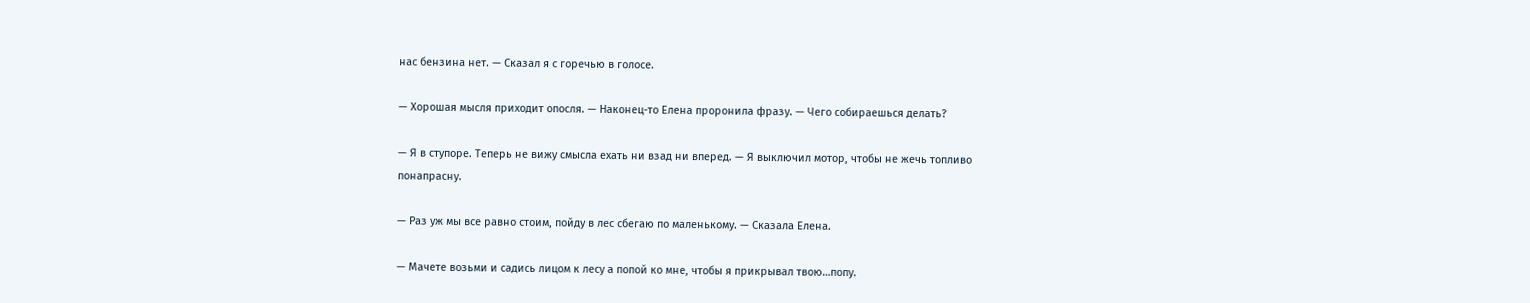нас бензина нет. — Сказал я с горечью в голосе.

— Хорошая мысля приходит опосля. — Наконец-то Елена проронила фразу. — Чего собираешься делать?

— Я в ступоре. Теперь не вижу смысла ехать ни взад ни вперед. — Я выключил мотор, чтобы не жечь топливо понапрасну.

— Раз уж мы все равно стоим, пойду в лес сбегаю по маленькому. — Сказала Елена.

— Мачете возьми и садись лицом к лесу а попой ко мне, чтобы я прикрывал твою…попу.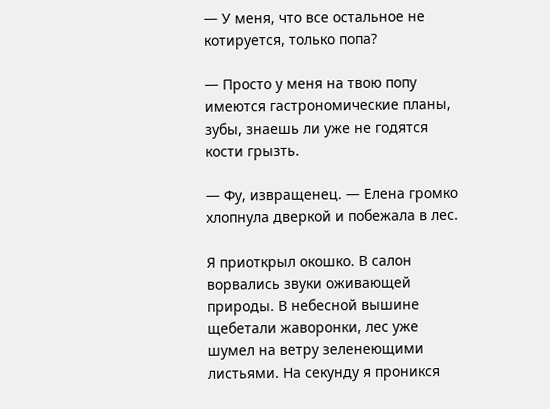— У меня, что все остальное не котируется, только попа?

— Просто у меня на твою попу имеются гастрономические планы, зубы, знаешь ли уже не годятся кости грызть.

— Фу, извращенец. — Елена громко хлопнула дверкой и побежала в лес.

Я приоткрыл окошко. В салон ворвались звуки оживающей природы. В небесной вышине щебетали жаворонки, лес уже шумел на ветру зеленеющими листьями. На секунду я проникся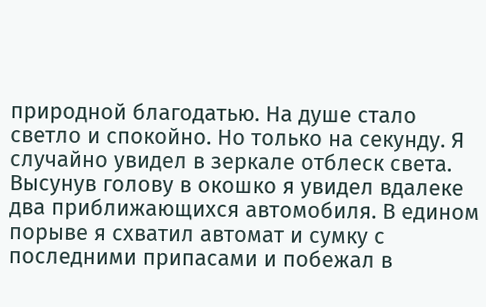природной благодатью. На душе стало светло и спокойно. Но только на секунду. Я случайно увидел в зеркале отблеск света. Высунув голову в окошко я увидел вдалеке два приближающихся автомобиля. В едином порыве я схватил автомат и сумку с последними припасами и побежал в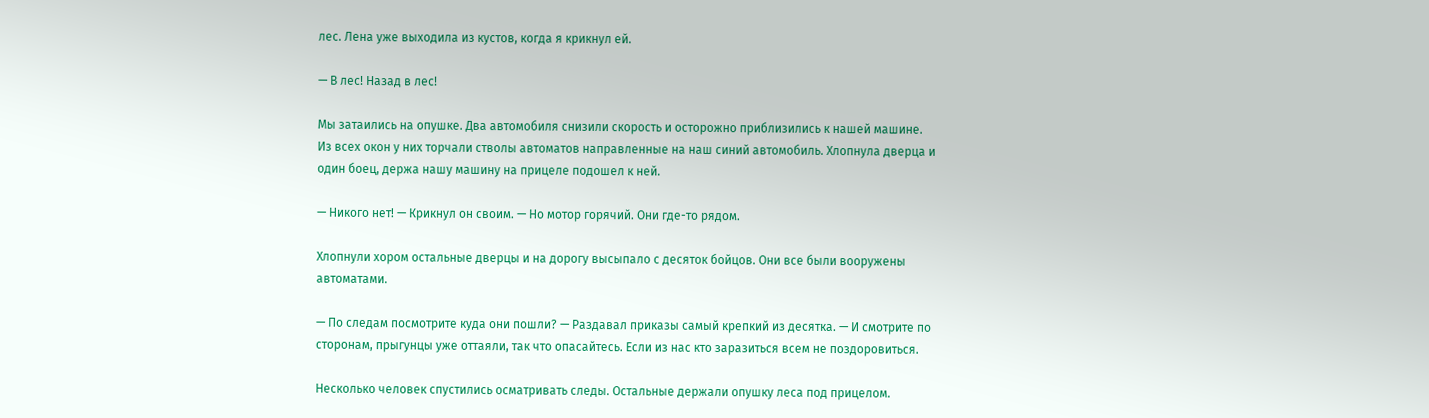лес. Лена уже выходила из кустов, когда я крикнул ей.

— В лес! Назад в лес!

Мы затаились на опушке. Два автомобиля снизили скорость и осторожно приблизились к нашей машине. Из всех окон у них торчали стволы автоматов направленные на наш синий автомобиль. Хлопнула дверца и один боец, держа нашу машину на прицеле подошел к ней.

— Никого нет! — Крикнул он своим. — Но мотор горячий. Они где-то рядом.

Хлопнули хором остальные дверцы и на дорогу высыпало с десяток бойцов. Они все были вооружены автоматами.

— По следам посмотрите куда они пошли? — Раздавал приказы самый крепкий из десятка. — И смотрите по сторонам, прыгунцы уже оттаяли, так что опасайтесь. Если из нас кто заразиться всем не поздоровиться.

Несколько человек спустились осматривать следы. Остальные держали опушку леса под прицелом.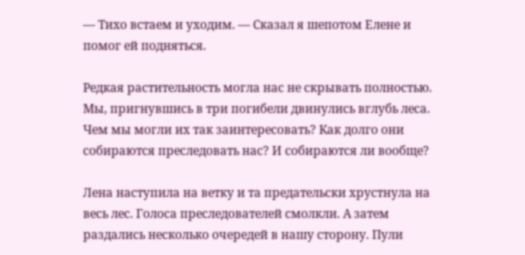— Тихо встаем и уходим. — Сказал я шепотом Елене и помог ей подняться.

Редкая растительность могла нас не скрывать полностью. Мы, пригнувшись в три погибели двинулись вглубь леса. Чем мы могли их так заинтересовать? Как долго они собираются преследовать нас? И собираются ли вообще?

Лена наступила на ветку и та предательски хрустнула на весь лес. Голоса преследователей смолкли. А затем раздались несколько очередей в нашу сторону. Пули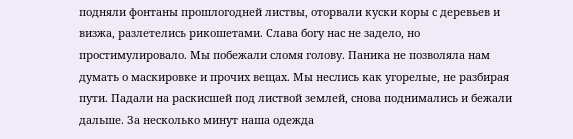подняли фонтаны прошлогодней листвы, оторвали куски коры с деревьев и визжа, разлетелись рикошетами. Слава богу нас не задело, но простимулировало. Мы побежали сломя голову. Паника не позволяла нам думать о маскировке и прочих вещах. Мы неслись как угорелые, не разбирая пути. Падали на раскисшей под листвой землей, снова поднимались и бежали дальше. За несколько минут наша одежда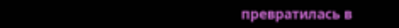превратилась в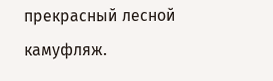прекрасный лесной камуфляж.